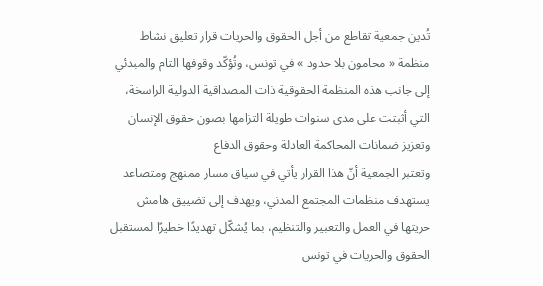تُدين جمعية تقاطع من أجل الحقوق والحريات قرار تعليق نشاط منظمة « محامون بلا حدود » في تونس، وتُؤكّد وقوفها التام والمبدئي إلى جانب هذه المنظمة الحقوقية ذات المصداقية الدولية الراسخة، التي أثبتت على مدى سنوات طويلة التزامها بصون حقوق الإنسان وتعزيز ضمانات المحاكمة العادلة وحقوق الدفاع
وتعتبر الجمعية أنّ هذا القرار يأتي في سياق مسار ممنهج ومتصاعد يستهدف منظمات المجتمع المدني، ويهدف إلى تضييق هامش حريتها في العمل والتعبير والتنظيم، بما يُشكّل تهديدًا خطيرًا لمستقبل الحقوق والحريات في تونس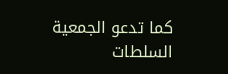كما تدعو الجمعية السلطات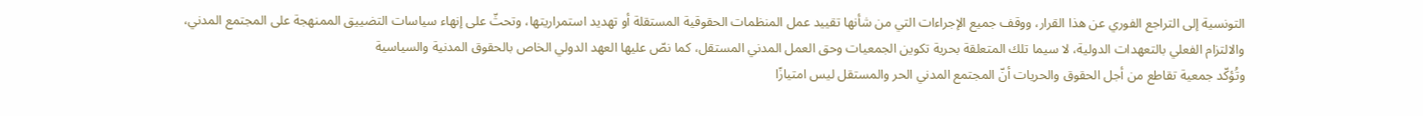التونسية إلى التراجع الفوري عن هذا القرار، ووقف جميع الإجراءات التي من شأنها تقييد عمل المنظمات الحقوقية المستقلة أو تهديد استمراريتها، وتحثّ على إنهاء سياسات التضييق الممنهجة على المجتمع المدني، والالتزام الفعلي بالتعهدات الدولية، لا سيما تلك المتعلقة بحرية تكوين الجمعيات وحق العمل المدني المستقل، كما نصّ عليها العهد الدولي الخاص بالحقوق المدنية والسياسية
وتُؤكّد جمعية تقاطع من أجل الحقوق والحريات أنّ المجتمع المدني الحر والمستقل ليس امتيازًا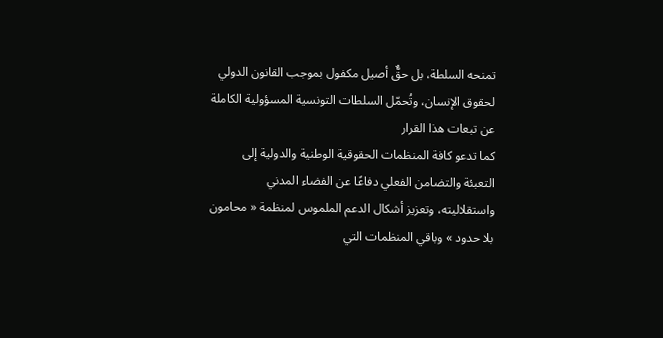تمنحه السلطة، بل حقٌّ أصيل مكفول بموجب القانون الدولي لحقوق الإنسان، وتُحمّل السلطات التونسية المسؤولية الكاملة عن تبعات هذا القرار
كما تدعو كافة المنظمات الحقوقية الوطنية والدولية إلى التعبئة والتضامن الفعلي دفاعًا عن الفضاء المدني واستقلاليته، وتعزيز أشكال الدعم الملموس لمنظمة « محامون بلا حدود » وباقي المنظمات التي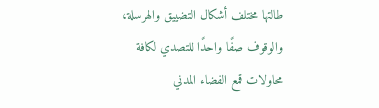طالتها مختلف أشكال التضييق والهرسلة، والوقوف صفًا واحدًا للتصدي لكافة محاولات قمع الفضاء المدني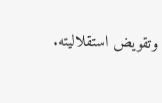وتقويض استقلاليته.